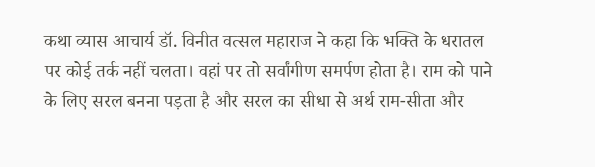कथा व्यास आचार्य डॉ. विनीत वत्सल महाराज ने कहा कि भक्ति के धरातल पर कोई तर्क नहीं चलता। वहां पर तो सर्वांगीण समर्पण होता है। राम को पाने के लिए सरल बनना पड़ता है और सरल का सीधा से अर्थ राम-सीता और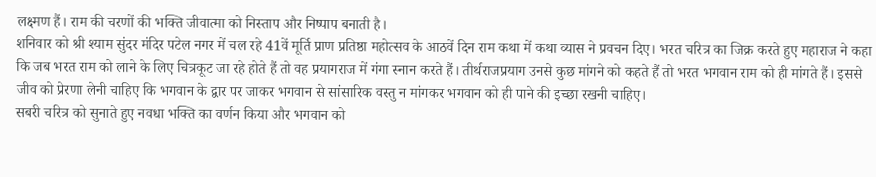लक्ष्मण हैं। राम की चरणों की भक्ति जीवात्मा को निस्ताप और निष्पाप बनाती है।
शनिवार को श्री श्याम सुंदर मंदिर पटेल नगर में चल रहे 41वें मूर्ति प्राण प्रतिष्ठा महोत्सव के आठवें दिन राम कथा में कथा व्यास ने प्रवचन दिए। भरत चरित्र का जिक्र करते हुए महाराज ने कहा कि जब भरत राम को लाने के लिए चित्रकूट जा रहे होते हैं तो वह प्रयागराज में गंगा स्नान करते हैं। तीर्थराजप्रयाग उनसे कुछ मांगने को कहते हैं तो भरत भगवान राम को ही मांगते हैं। इससे जीव को प्रेरणा लेनी चाहिए कि भगवान के द्वार पर जाकर भगवान से सांसारिक वस्तु न मांगकर भगवान को ही पाने की इच्छा रखनी चाहिए।
सबरी चरित्र को सुनाते हुए नवधा भक्ति का वर्णन किया और भगवान को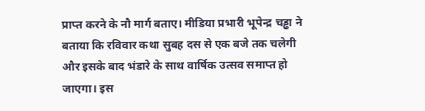प्राप्त करने के नौ मार्ग बताए। मीडिया प्रभारी भूपेन्द्र चड्ढा ने बताया कि रविवार कथा सुबह दस से एक बजे तक चलेगी और इसके बाद भंडारे के साथ वार्षिक उत्सव समाप्त हो जाएगा। इस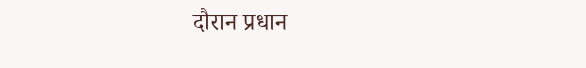दौरान प्रधान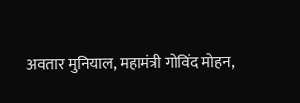अवतार मुनियाल, महामंत्री गोविंद मोहन,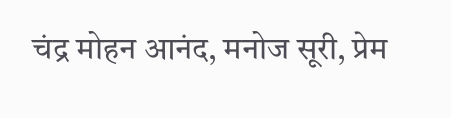चंद्र मोहन आनंद, मनोज सूरी, प्रेम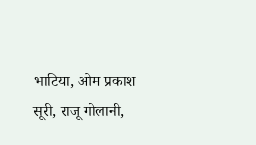भाटिया, ओम प्रकाश सूरी, राजू गोलानी,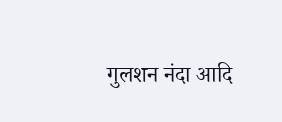गुलशन नंदा आदि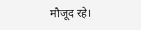मौजूद रहे।